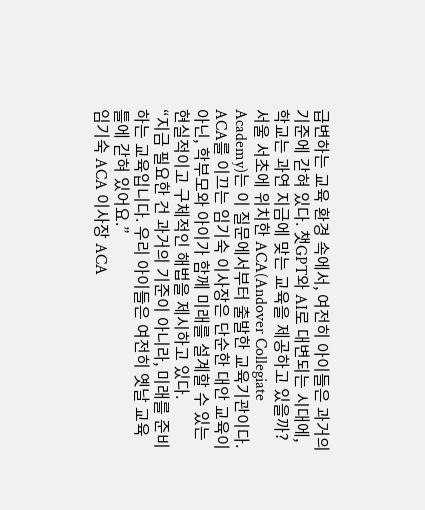급변하는 교육 환경 속에서, 여전히 아이들은 과거의 기준에 갇혀 있다. 챗GPT와 AI로 대변되는 시대에, 학교는 과연 지금에 맞는 교육을 제공하고 있을까?
서울 서초에 위치한 ACA(Andover Collegiate Academy)는 이 질문에서부터 출발한 교육기관이다. ACA를 이끄는 임기숙 이사장은 단순한 대안 교육이 아닌, 학부모와 아이가 함께 미래를 설계할 수 있는 현실적이고 구체적인 해법을 제시하고 있다.
“지금 필요한 건 과거의 기준이 아니라, 미래를 준비하는 교육입니다. 우리 아이들은 여전히 옛날 교육 틀에 갇혀 있어요.”
임기숙 ACA 이사장 ACA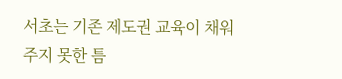서초는 기존 제도권 교육이 채워주지 못한 틈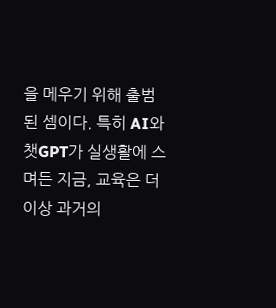을 메우기 위해 출범된 셈이다. 특히 AI와 챗GPT가 실생활에 스며든 지금, 교육은 더 이상 과거의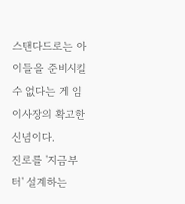스탠다드로는 아이들을 준비시킬 수 없다는 게 임 이사장의 확고한 신념이다.
진로를 '지금부터' 설계하는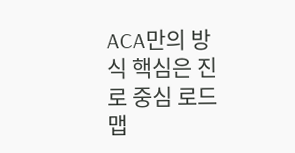ACA만의 방식 핵심은 진로 중심 로드맵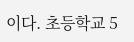이다. 초등학교 5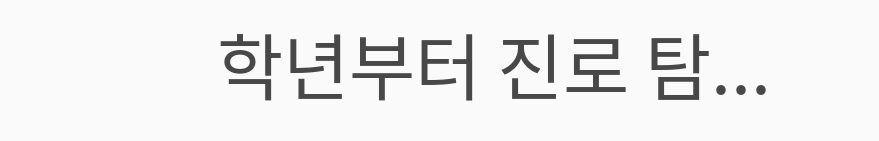학년부터 진로 탐...